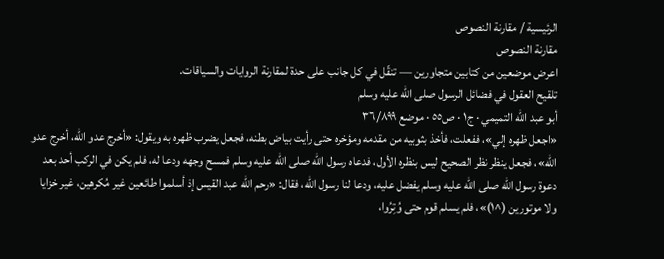الرئيسية / مقارنة النصوص
مقارنة النصوص
اعرض موضعين من كتابين متجاورين — تنقّل في كل جانب على حدة لمقارنة الروايات والسياقات.
تلقيح العقول في فضائل الرسول صلى الله عليه وسلم
أبو عبد الله التميمي · ج١ · ص٥٥ · موضع ٣٦/٨٩٩
«اجعل ظهره إلي»، ففعلت، فأخذ بثوبيه من مقدمه ومؤخره حتى رأيت بياض بطنه، فجعل يضرب ظهره به ويقول: «أخرج عدو الله، أخرج عدو الله»، فجعل ينظر نظر الصحيح ليس بنظره الأول، فدعاه رسول الله صلى الله عليه وسلم فمسح وجهه ودعا له، فلم يكن في الركب أحد بعد دعوة رسول الله صلى الله عليه وسلم يفضل عليه، ودعا لنا رسول الله، فقال: «رحم الله عبد القيس إذ أسلموا طائعين غير مُكرهين، غير خزايا ولا موتورين (^١)»، فلم يسلم قوم حتى وُتِرُوا،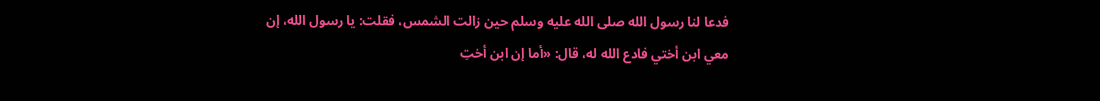فدعا لنا رسول الله صلى الله عليه وسلم حين زالت الشمس، فقلت: يا رسول الله، إن معي ابن أختي فادع الله له، قال: «أما إن ابن أختِ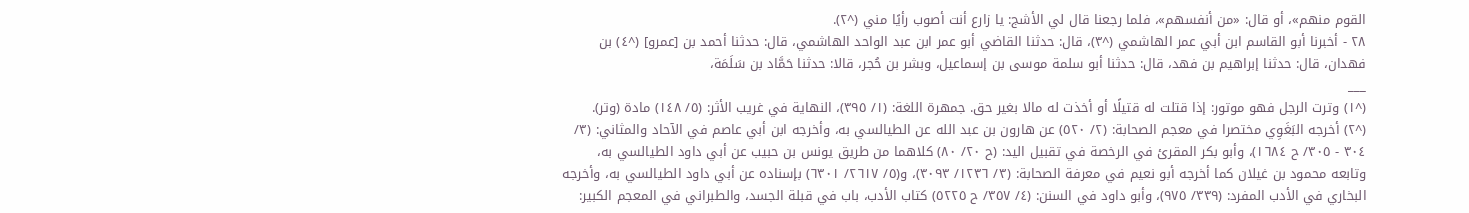القوم منهم»، أو قال: «من أنفسهم»، فلما رجعنا قال لي الأشج: يا زارع أنت أصوب رأيًا مني (^٢).
٢٨ - أخبرنا أبو القاسم ابن أبي عمر الهاشمي (^٣)، قال: حدثنا القاضي أبو عمر ابن عبد الواحد الهاشمي، قال: حدثنا أحمد بن [عمرو] (^٤) بن فهدان، قال: حدثنا إبراهيم بن فهد، قال: حدثنا أبو سلمة موسى بن إسماعيل، وبشر بن حُجر، قالا: حدثنا حَمَّاد بن سَلَمَة،
___
(^١) وترت الرجل فهو موتور: إذا قتلت له قتيلًا أو أخذت له مالا بغير حق. جمهرة اللغة: (١/ ٣٩٥)، النهاية في غريب الأثر: (٥/ ١٤٨) مادة (وتر).
(^٢) أخرجه البَغَوِي مختصرا في معجم الصحابة: (٢/ ٥٢٠) عن هارون بن عبد الله عن الطيالسي به، وأخرجه ابن أبي عاصم في الآحاد والمثاني: (٣/ ٣٠٤ - ٣٠٥/ ح ١٦٨٤)، وأبو بكر المقرئ في الرخصة في تقبيل اليد: (ح ٢٠/ ٨٠) كلاهما من طريق يونس بن حبيب عن أبي داود الطيالسي به، وتابعه محمود بن غيلان كما أخرجه أبو نعيم في معرفة الصحابة: (٣/ ١٢٣٦/ ٣٠٩٣)، و(٥/ ٢٦١٧/ ٦٣٠١) بإسناده عن أبي داود الطيالسي به، وأخرجه البخاري في الأدب المفرد: (٣٣٩/ ٩٧٥)، وأبو داود في السنن: (٤/ ٣٥٧/ ح ٥٢٢٥) كتاب الأدب، باب في قبلة الجسد، والطبراني في المعجم الكبير: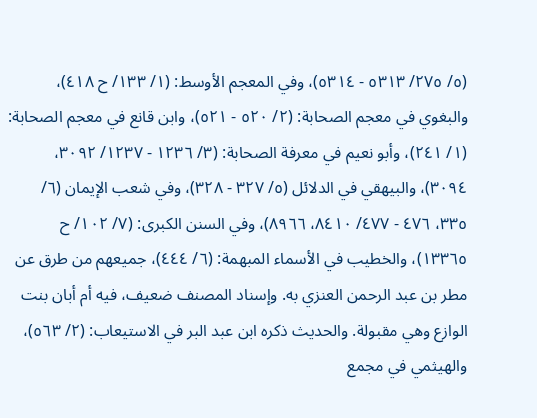(٥/ ٢٧٥/ ٥٣١٣ - ٥٣١٤)، وفي المعجم الأوسط: (١/ ١٣٣/ ح ٤١٨)، والبغوي في معجم الصحابة: (٢/ ٥٢٠ - ٥٢١)، وابن قانع في معجم الصحابة: (١/ ٢٤١)، وأبو نعيم في معرفة الصحابة: (٣/ ١٢٣٦ - ١٢٣٧/ ٣٠٩٢، ٣٠٩٤)، والبيهقي في الدلائل (٥/ ٣٢٧ - ٣٢٨)، وفي شعب الإيمان (٦/ ٣٣٥، ٤٧٦ - ٤٧٧/ ٨٤١٠، ٨٩٦٦)، وفي السنن الكبرى: (٧/ ١٠٢/ ح ١٣٣٦٥)، والخطيب في الأسماء المبهمة: (٦/ ٤٤٤)، جميعهم من طرق عن مطر بن عبد الرحمن العنزي به. وإسناد المصنف ضعيف، فيه أم أبان بنت الوازع وهي مقبولة. والحديث ذكره ابن عبد البر في الاستيعاب: (٢/ ٥٦٣)، والهيثمي في مجمع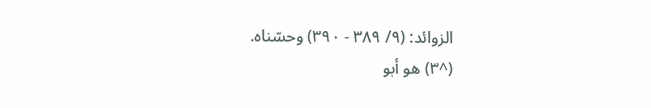الزوائد: (٩/ ٣٨٩ - ٣٩٠) وحسّناه.
(^٣) هو أبو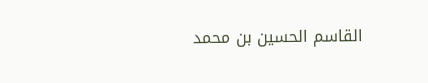القاسم الحسين بن محمد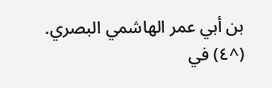بن أبي عمر الهاشمي البصري.
(^٤) في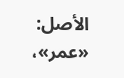الأصل: «عمر»،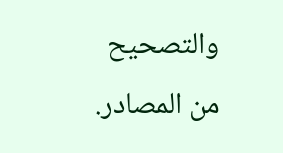والتصحيح من المصادر.